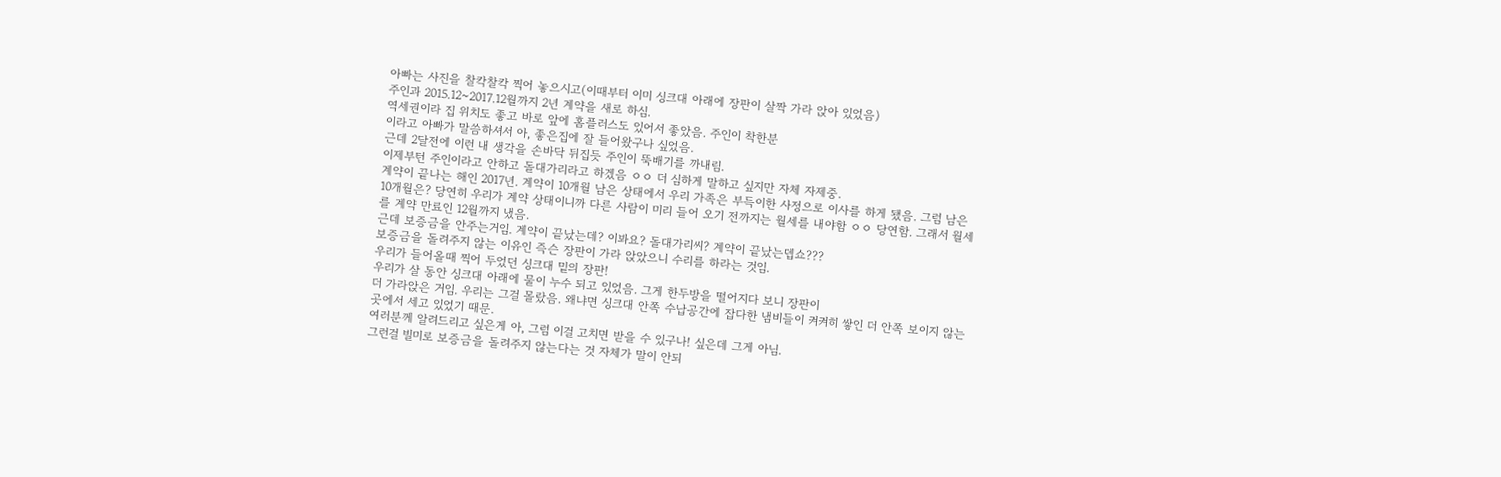아빠는 사진을 찰칵찰칵 찍어 놓으시고(이때부터 이미 싱크대 아래에 장판이 살짝 가라 앉아 있었음)
주인과 2015.12~2017.12월까지 2년 계약을 새로 하심.
역세권이라 집 위치도 좋고 바로 앞에 홈플러스도 있어서 좋았음. 주인이 착한분
이라고 아빠가 말씀하셔서 아, 좋은집에 잘 들어왔구나 싶었음.
근데 2달전에 이런 내 생각을 손바닥 뒤집듯 주인이 뚝배기를 까내림.
이제부턴 주인이라고 안하고 돌대가리라고 하겠음 ㅇㅇ 더 심하게 말하고 싶지만 자체 자제중.
계약이 끝나는 해인 2017년. 계약이 10개월 남은 상태에서 우리 가족은 부득이한 사정으로 이사를 하게 됐음. 그럼 남은 10개월은? 당연히 우리가 계약 상태이니까 다른 사람이 미리 들어 오기 전까지는 월세를 내야함 ㅇㅇ 당연함. 그래서 월세를 계약 만료인 12월까지 냈음.
근데 보증금을 안주는거임. 계약이 끝났는데? 이봐요? 돌대가리씨? 계약이 끝났는뎁쇼???
보증금을 돌려주지 않는 이유인 즉슨 장판이 가라 앉았으니 수리를 하라는 것임.
우리가 들어올때 찍어 두었던 싱크대 밑의 장판!
우리가 살 동안 싱크대 아래에 물이 누수 되고 있었음. 그게 한두방을 떨어지다 보니 장판이
더 가라앉은 거임. 우리는 그걸 몰랐음. 왜냐면 싱크대 안쪽 수납공간에 잡다한 냄비들이 켜켜히 쌓인 더 안쪽 보이지 않는 곳에서 세고 있었기 때문.
여러분께 알려드리고 싶은게 아, 그럼 이걸 고치면 받을 수 있구나! 싶은데 그게 아님.
그런걸 빌미로 보증금을 돌려주지 않는다는 것 자체가 말이 안되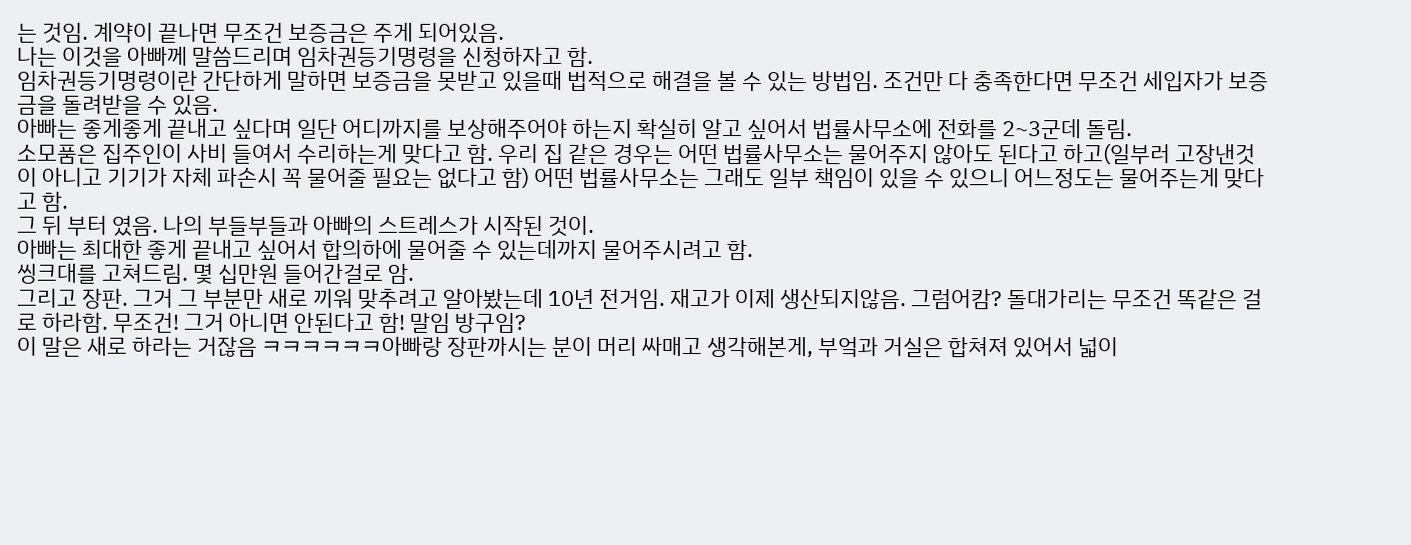는 것임. 계약이 끝나면 무조건 보증금은 주게 되어있음.
나는 이것을 아빠께 말씀드리며 임차권등기명령을 신청하자고 함.
임차권등기명령이란 간단하게 말하면 보증금을 못받고 있을때 법적으로 해결을 볼 수 있는 방법임. 조건만 다 충족한다면 무조건 세입자가 보증금을 돌려받을 수 있음.
아빠는 좋게좋게 끝내고 싶다며 일단 어디까지를 보상해주어야 하는지 확실히 알고 싶어서 법률사무소에 전화를 2~3군데 돌림.
소모품은 집주인이 사비 들여서 수리하는게 맞다고 함. 우리 집 같은 경우는 어떤 법률사무소는 물어주지 않아도 된다고 하고(일부러 고장낸것이 아니고 기기가 자체 파손시 꼭 물어줄 필요는 없다고 함) 어떤 법률사무소는 그래도 일부 책임이 있을 수 있으니 어느정도는 물어주는게 맞다고 함.
그 뒤 부터 였음. 나의 부들부들과 아빠의 스트레스가 시작된 것이.
아빠는 최대한 좋게 끝내고 싶어서 합의하에 물어줄 수 있는데까지 물어주시려고 함.
씽크대를 고쳐드림. 몇 십만원 들어간걸로 암.
그리고 장판. 그거 그 부분만 새로 끼워 맞추려고 알아봤는데 10년 전거임. 재고가 이제 생산되지않음. 그럼어캄? 돌대가리는 무조건 똑같은 걸로 하라함. 무조건! 그거 아니면 안된다고 함! 말임 방구임?
이 말은 새로 하라는 거잖음 ㅋㅋㅋㅋㅋㅋ아빠랑 장판까시는 분이 머리 싸매고 생각해본게, 부엌과 거실은 합쳐져 있어서 넓이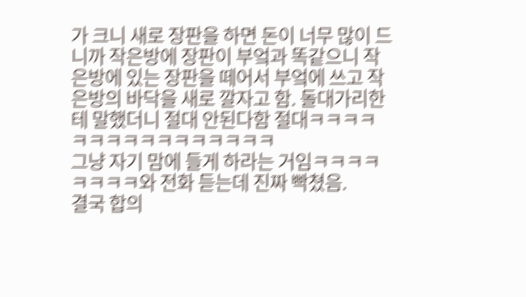가 크니 새로 장판을 하면 돈이 너무 많이 드니까 작은방에 장판이 부엌과 똑같으니 작은방에 있는 장판을 떼어서 부엌에 쓰고 작은방의 바닥을 새로 깔자고 함. 돌대가리한테 말했더니 절대 안된다함 절대ㅋㅋㅋㅋㅋㅋㅋㅋㅋㅋㅋㅋㅋㅋㅋㅋ
그냥 자기 맘에 들게 하라는 거임ㅋㅋㅋㅋㅋㅋㅋㅋ와 전화 듣는데 진짜 빡쳤음.
결국 합의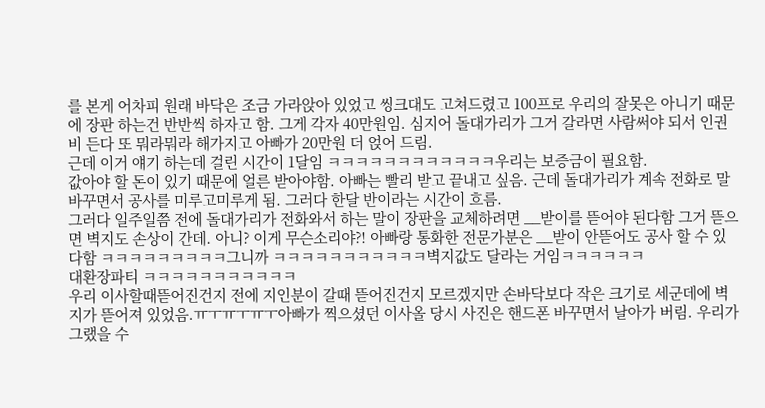를 본게 어차피 원래 바닥은 조금 가라앉아 있었고 씽크대도 고쳐드렸고 100프로 우리의 잘못은 아니기 때문에 장판 하는건 반반씩 하자고 함. 그게 각자 40만원임. 심지어 돌대가리가 그거 갈라면 사람써야 되서 인권비 든다 또 뭐라뭐라 해가지고 아빠가 20만원 더 얹어 드림.
근데 이거 얘기 하는데 걸린 시간이 1달임 ㅋㅋㅋㅋㅋㅋㅋㅋㅋㅋㅋㅋ우리는 보증금이 필요함.
값아야 할 돈이 있기 때문에 얼른 받아야함. 아빠는 빨리 받고 끝내고 싶음. 근데 돌대가리가 계속 전화로 말바꾸면서 공사를 미루고미루게 됨. 그러다 한달 반이라는 시간이 흐름.
그러다 일주일쯤 전에 돌대가리가 전화와서 하는 말이 장판을 교체하려면 __받이를 뜯어야 된다함 그거 뜯으면 벽지도 손상이 간데. 아니? 이게 무슨소리야?! 아빠랑 통화한 전문가분은 __받이 안뜯어도 공사 할 수 있다함 ㅋㅋㅋㅋㅋㅋㅋㅋㅋ그니까 ㅋㅋㅋㅋㅋㅋㅋㅋㅋㅋㅋ벽지값도 달라는 거임ㅋㅋㅋㅋㅋㅋ
대환장파티 ㅋㅋㅋㅋㅋㅋㅋㅋㅋㅋㅋ
우리 이사할때뜯어진건지 전에 지인분이 갈때 뜯어진건지 모르겠지만 손바닥보다 작은 크기로 세군데에 벽지가 뜯어져 있었음.ㅠㅜㅠㅜㅠㅜ아빠가 찍으셨던 이사올 당시 사진은 핸드폰 바꾸면서 날아가 버림. 우리가 그랬을 수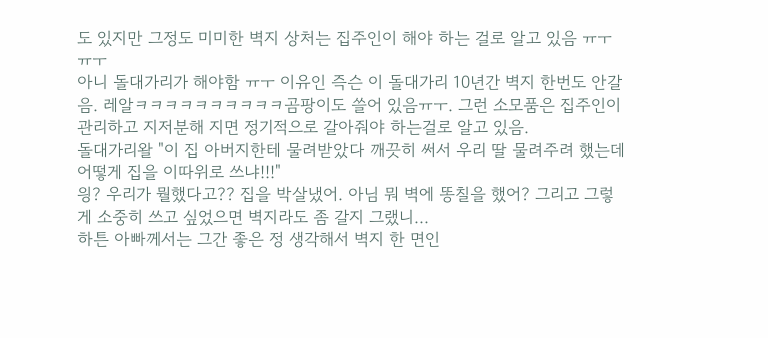도 있지만 그정도 미미한 벽지 상처는 집주인이 해야 하는 걸로 알고 있음 ㅠㅜㅠㅜ
아니 돌대가리가 해야함 ㅠㅜ 이유인 즉슨 이 돌대가리 10년간 벽지 한번도 안갈음. 레알ㅋㅋㅋㅋㅋㅋㅋㅋㅋㅋ곰팡이도 쓸어 있음ㅠㅜ. 그런 소모품은 집주인이 관리하고 지저분해 지면 정기적으로 갈아줘야 하는걸로 알고 있음.
돌대가리왈 "이 집 아버지한테 물려받았다 깨끗히 써서 우리 딸 물려주려 했는데 어떻게 집을 이따위로 쓰냐!!!"
읭? 우리가 뭘했다고?? 집을 박살냈어. 아님 뭐 벽에 똥칠을 했어? 그리고 그렇게 소중히 쓰고 싶었으면 벽지라도 좀 갈지 그랬니...
하튼 아빠께서는 그간 좋은 정 생각해서 벽지 한 면인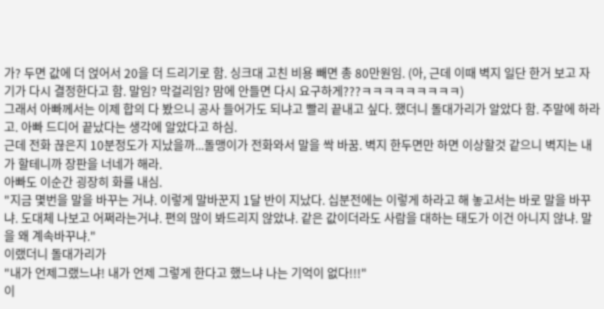가? 두면 값에 더 얹어서 20을 더 드리기로 함. 싱크대 고친 비용 빼면 총 80만원임. (아, 근데 이때 벽지 일단 한거 보고 자기가 다시 결정한다고 함. 말임? 막걸리임? 맘에 안들면 다시 요구하게???ㅋㅋㅋㅋㅋㅋㅋㅋㅋ)
그래서 아빠께서는 이제 합의 다 봤으니 공사 들어가도 되냐고 빨리 끝내고 싶다. 했더니 돌대가리가 알았다 함. 주말에 하라고. 아빠 드디어 끝났다는 생각에 알았다고 하심.
근데 전화 끊은지 10분정도가 지났을까...돌맹이가 전화와서 말을 싹 바꿈. 벽지 한두면만 하면 이상할것 같으니 벽지는 내가 할테니까 장판을 너네가 해라.
아빠도 이순간 굉장히 화를 내심.
"지금 몇번을 말을 바꾸는 거냐. 이렇게 말바꾼지 1달 반이 지났다. 십분전에는 이렇게 하라고 해 놓고서는 바로 말을 바꾸냐. 도대체 나보고 어쩌라는거냐. 편의 많이 봐드리지 않았냐. 같은 값이더라도 사람을 대하는 태도가 이건 아니지 않냐. 말을 왜 계속바꾸냐."
이랬더니 돌대가리가
"내가 언제그랬느냐! 내가 언제 그렇게 한다고 했느냐 나는 기억이 없다!!!"
이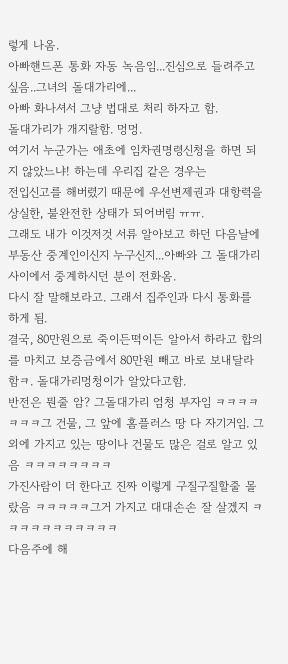렇게 나옴.
아빠핸드폰 통화 자동 녹음임...진심으로 들려주고 싶음..그녀의 돌대가리에...
아빠 화나셔서 그냥 법대로 처리 하자고 함.
돌대가리가 개지랄함. 멍멍.
여기서 누군가는 애초에 임차권명령신청을 하면 되지 않았느냐! 하는데 우리집 같은 경우는
전입신고를 해버렸기 때문에 우선변제권과 대항력을 상실한, 불완전한 상태가 되어버림 ㅠㅠ.
그래도 내가 이것저것 서류 알아보고 하던 다음날에
부동산 중계인이신지 누구신지...아빠와 그 돌대가리 사이에서 중계하시던 분이 전화옴.
다시 잘 말해보라고. 그래서 집주인과 다시 통화를 하게 됨.
결국, 80만원으로 죽이든떡이든 알아서 하라고 합의를 마치고 보증금에서 80만원 빼고 바로 보내달라함ㅋ. 돌대가리멍청이가 알았다고함.
반전은 뭔줄 암? 그돌대가리 엄청 부자임 ㅋㅋㅋㅋㅋㅋㅋ그 건물, 그 앞에 홈플러스 땅 다 자기거임. 그 외에 가지고 있는 땅이나 건물도 많은 걸로 알고 있음 ㅋㅋㅋㅋㅋㅋㅋㅋ
가진사람이 더 한다고 진짜 이렇게 구질구질할줄 몰랐음 ㅋㅋㅋㅋㅋ그거 가지고 대대손손 잘 살겠지 ㅋㅋㅋㅋㅋㅋㅋㅋㅋㅋㅋ
다음주에 해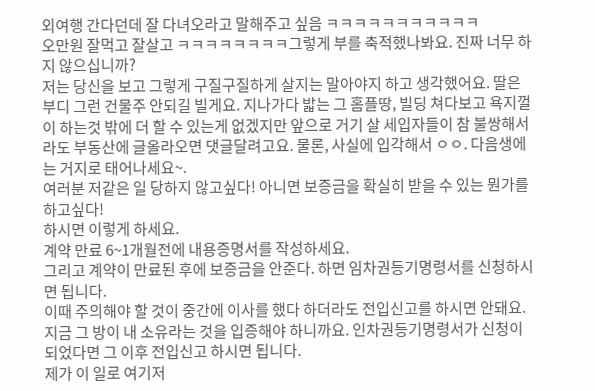외여행 간다던데 잘 다녀오라고 말해주고 싶음 ㅋㅋㅋㅋㅋㅋㅋㅋㅋㅋㅋ
오만원 잘먹고 잘살고 ㅋㅋㅋㅋㅋㅋㅋㅋ그렇게 부를 축적했나봐요. 진짜 너무 하지 않으십니까?
저는 당신을 보고 그렇게 구질구질하게 살지는 말아야지 하고 생각했어요. 딸은 부디 그런 건물주 안되길 빌게요. 지나가다 밟는 그 홈플땅, 빌딩 쳐다보고 욕지껄이 하는것 밖에 더 할 수 있는게 없겠지만 앞으로 거기 살 세입자들이 참 불쌍해서라도 부동산에 글올라오면 댓글달려고요. 물론, 사실에 입각해서 ㅇㅇ. 다음생에는 거지로 태어나세요~.
여러분 저같은 일 당하지 않고싶다! 아니면 보증금을 확실히 받을 수 있는 뭔가를 하고싶다!
하시면 이렇게 하세요.
계약 만료 6~1개월전에 내용증명서를 작성하세요.
그리고 계약이 만료된 후에 보증금을 안준다. 하면 임차권등기명령서를 신청하시면 됩니다.
이때 주의해야 할 것이 중간에 이사를 했다 하더라도 전입신고를 하시면 안돼요. 지금 그 방이 내 소유라는 것을 입증해야 하니까요. 인차권등기명령서가 신청이 되었다면 그 이후 전입신고 하시면 됩니다.
제가 이 일로 여기저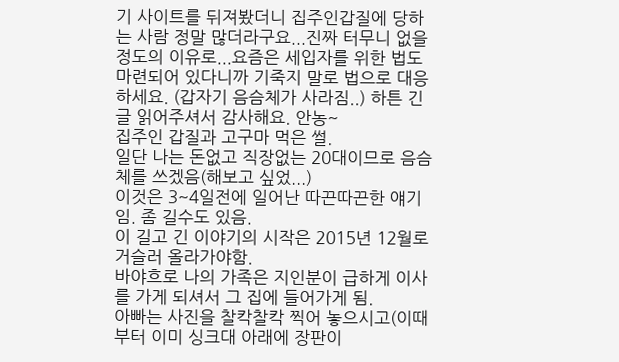기 사이트를 뒤져봤더니 집주인갑질에 당하는 사람 정말 많더라구요...진짜 터무니 없을 정도의 이유로...요즘은 세입자를 위한 법도 마련되어 있다니까 기죽지 말로 법으로 대응하세요. (갑자기 음슴체가 사라짐..) 하튼 긴글 읽어주셔서 감사해요. 안농~
집주인 갑질과 고구마 먹은 썰.
일단 나는 돈없고 직장없는 20대이므로 음슴체를 쓰겠음(해보고 싶었...)
이것은 3~4일전에 일어난 따끈따끈한 얘기임. 좀 길수도 있음.
이 길고 긴 이야기의 시작은 2015년 12월로 거슬러 올라가야함.
바야흐로 나의 가족은 지인분이 급하게 이사를 가게 되셔서 그 집에 들어가게 됨.
아빠는 사진을 찰칵찰칵 찍어 놓으시고(이때부터 이미 싱크대 아래에 장판이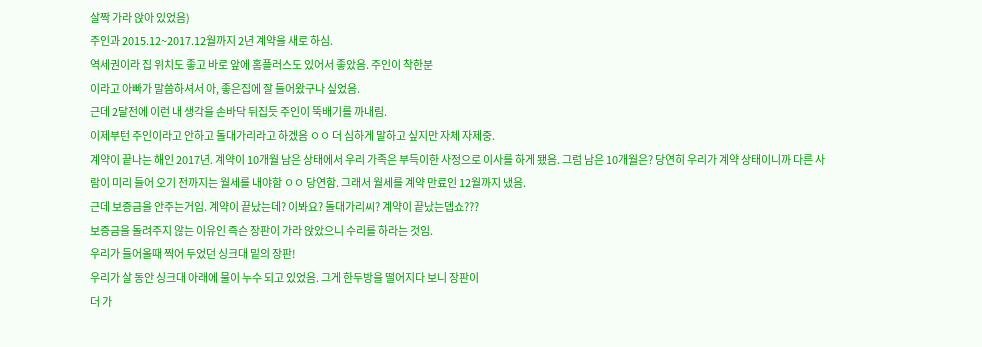살짝 가라 앉아 있었음)
주인과 2015.12~2017.12월까지 2년 계약을 새로 하심.
역세권이라 집 위치도 좋고 바로 앞에 홈플러스도 있어서 좋았음. 주인이 착한분
이라고 아빠가 말씀하셔서 아, 좋은집에 잘 들어왔구나 싶었음.
근데 2달전에 이런 내 생각을 손바닥 뒤집듯 주인이 뚝배기를 까내림.
이제부턴 주인이라고 안하고 돌대가리라고 하겠음 ㅇㅇ 더 심하게 말하고 싶지만 자체 자제중.
계약이 끝나는 해인 2017년. 계약이 10개월 남은 상태에서 우리 가족은 부득이한 사정으로 이사를 하게 됐음. 그럼 남은 10개월은? 당연히 우리가 계약 상태이니까 다른 사람이 미리 들어 오기 전까지는 월세를 내야함 ㅇㅇ 당연함. 그래서 월세를 계약 만료인 12월까지 냈음.
근데 보증금을 안주는거임. 계약이 끝났는데? 이봐요? 돌대가리씨? 계약이 끝났는뎁쇼???
보증금을 돌려주지 않는 이유인 즉슨 장판이 가라 앉았으니 수리를 하라는 것임.
우리가 들어올때 찍어 두었던 싱크대 밑의 장판!
우리가 살 동안 싱크대 아래에 물이 누수 되고 있었음. 그게 한두방을 떨어지다 보니 장판이
더 가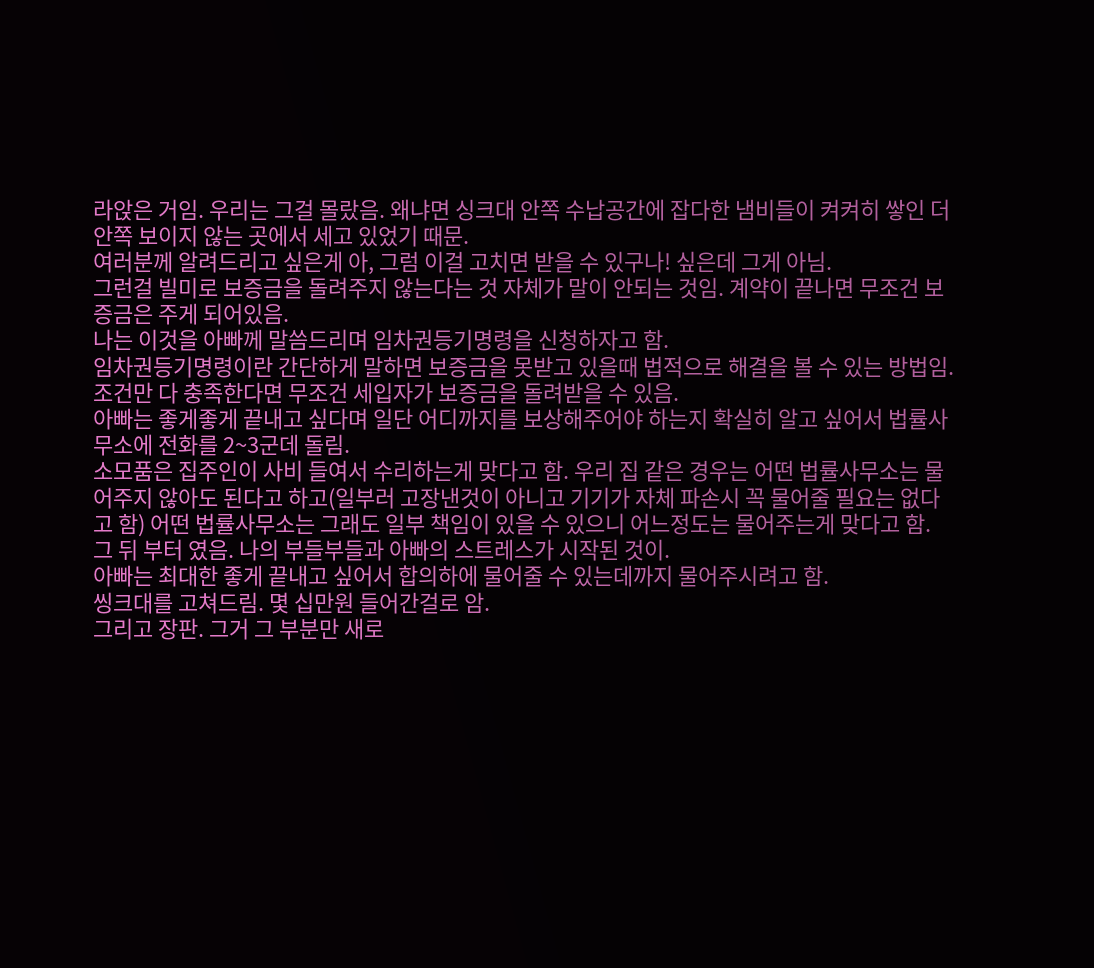라앉은 거임. 우리는 그걸 몰랐음. 왜냐면 싱크대 안쪽 수납공간에 잡다한 냄비들이 켜켜히 쌓인 더 안쪽 보이지 않는 곳에서 세고 있었기 때문.
여러분께 알려드리고 싶은게 아, 그럼 이걸 고치면 받을 수 있구나! 싶은데 그게 아님.
그런걸 빌미로 보증금을 돌려주지 않는다는 것 자체가 말이 안되는 것임. 계약이 끝나면 무조건 보증금은 주게 되어있음.
나는 이것을 아빠께 말씀드리며 임차권등기명령을 신청하자고 함.
임차권등기명령이란 간단하게 말하면 보증금을 못받고 있을때 법적으로 해결을 볼 수 있는 방법임. 조건만 다 충족한다면 무조건 세입자가 보증금을 돌려받을 수 있음.
아빠는 좋게좋게 끝내고 싶다며 일단 어디까지를 보상해주어야 하는지 확실히 알고 싶어서 법률사무소에 전화를 2~3군데 돌림.
소모품은 집주인이 사비 들여서 수리하는게 맞다고 함. 우리 집 같은 경우는 어떤 법률사무소는 물어주지 않아도 된다고 하고(일부러 고장낸것이 아니고 기기가 자체 파손시 꼭 물어줄 필요는 없다고 함) 어떤 법률사무소는 그래도 일부 책임이 있을 수 있으니 어느정도는 물어주는게 맞다고 함.
그 뒤 부터 였음. 나의 부들부들과 아빠의 스트레스가 시작된 것이.
아빠는 최대한 좋게 끝내고 싶어서 합의하에 물어줄 수 있는데까지 물어주시려고 함.
씽크대를 고쳐드림. 몇 십만원 들어간걸로 암.
그리고 장판. 그거 그 부분만 새로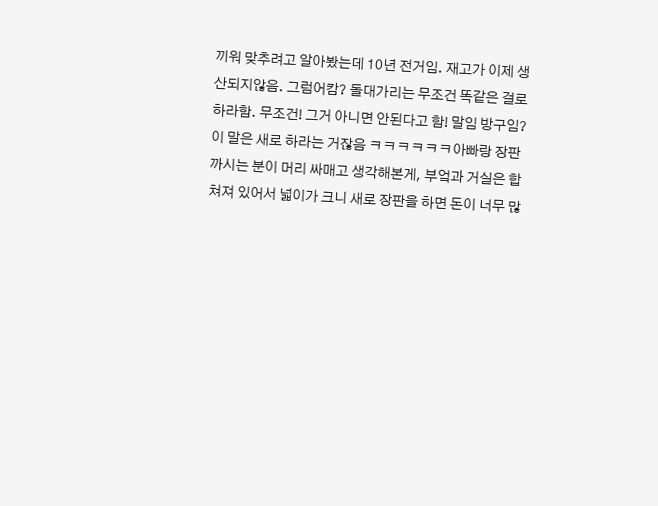끼워 맞추려고 알아봤는데 10년 전거임. 재고가 이제 생산되지않음. 그럼어캄? 돌대가리는 무조건 똑같은 걸로 하라함. 무조건! 그거 아니면 안된다고 함! 말임 방구임?
이 말은 새로 하라는 거잖음 ㅋㅋㅋㅋㅋㅋ아빠랑 장판까시는 분이 머리 싸매고 생각해본게, 부엌과 거실은 합쳐져 있어서 넓이가 크니 새로 장판을 하면 돈이 너무 많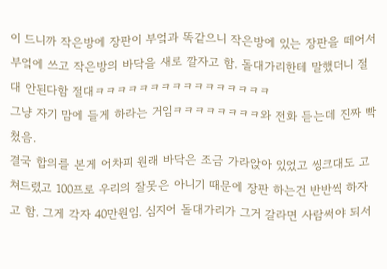이 드니까 작은방에 장판이 부엌과 똑같으니 작은방에 있는 장판을 떼어서 부엌에 쓰고 작은방의 바닥을 새로 깔자고 함. 돌대가리한테 말했더니 절대 안된다함 절대ㅋㅋㅋㅋㅋㅋㅋㅋㅋㅋㅋㅋㅋㅋㅋㅋ
그냥 자기 맘에 들게 하라는 거임ㅋㅋㅋㅋㅋㅋㅋㅋ와 전화 듣는데 진짜 빡쳤음.
결국 합의를 본게 어차피 원래 바닥은 조금 가라앉아 있었고 씽크대도 고쳐드렸고 100프로 우리의 잘못은 아니기 때문에 장판 하는건 반반씩 하자고 함. 그게 각자 40만원임. 심지어 돌대가리가 그거 갈라면 사람써야 되서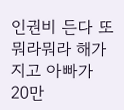인권비 든다 또 뭐라뭐라 해가지고 아빠가 20만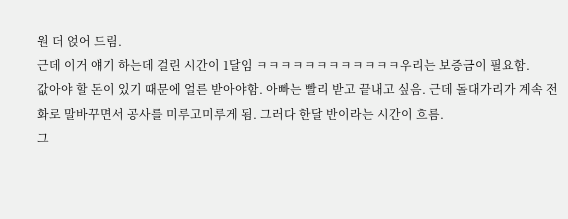원 더 얹어 드림.
근데 이거 얘기 하는데 걸린 시간이 1달임 ㅋㅋㅋㅋㅋㅋㅋㅋㅋㅋㅋㅋ우리는 보증금이 필요함.
값아야 할 돈이 있기 때문에 얼른 받아야함. 아빠는 빨리 받고 끝내고 싶음. 근데 돌대가리가 계속 전화로 말바꾸면서 공사를 미루고미루게 됨. 그러다 한달 반이라는 시간이 흐름.
그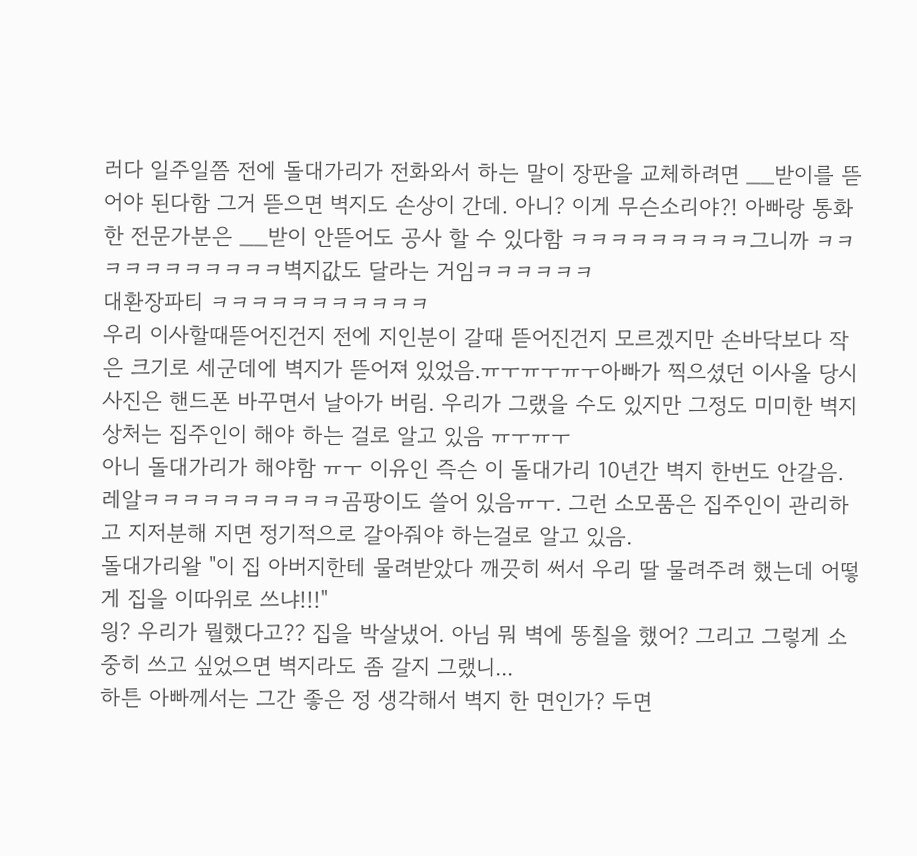러다 일주일쯤 전에 돌대가리가 전화와서 하는 말이 장판을 교체하려면 __받이를 뜯어야 된다함 그거 뜯으면 벽지도 손상이 간데. 아니? 이게 무슨소리야?! 아빠랑 통화한 전문가분은 __받이 안뜯어도 공사 할 수 있다함 ㅋㅋㅋㅋㅋㅋㅋㅋㅋ그니까 ㅋㅋㅋㅋㅋㅋㅋㅋㅋㅋㅋ벽지값도 달라는 거임ㅋㅋㅋㅋㅋㅋ
대환장파티 ㅋㅋㅋㅋㅋㅋㅋㅋㅋㅋㅋ
우리 이사할때뜯어진건지 전에 지인분이 갈때 뜯어진건지 모르겠지만 손바닥보다 작은 크기로 세군데에 벽지가 뜯어져 있었음.ㅠㅜㅠㅜㅠㅜ아빠가 찍으셨던 이사올 당시 사진은 핸드폰 바꾸면서 날아가 버림. 우리가 그랬을 수도 있지만 그정도 미미한 벽지 상처는 집주인이 해야 하는 걸로 알고 있음 ㅠㅜㅠㅜ
아니 돌대가리가 해야함 ㅠㅜ 이유인 즉슨 이 돌대가리 10년간 벽지 한번도 안갈음. 레알ㅋㅋㅋㅋㅋㅋㅋㅋㅋㅋ곰팡이도 쓸어 있음ㅠㅜ. 그런 소모품은 집주인이 관리하고 지저분해 지면 정기적으로 갈아줘야 하는걸로 알고 있음.
돌대가리왈 "이 집 아버지한테 물려받았다 깨끗히 써서 우리 딸 물려주려 했는데 어떻게 집을 이따위로 쓰냐!!!"
읭? 우리가 뭘했다고?? 집을 박살냈어. 아님 뭐 벽에 똥칠을 했어? 그리고 그렇게 소중히 쓰고 싶었으면 벽지라도 좀 갈지 그랬니...
하튼 아빠께서는 그간 좋은 정 생각해서 벽지 한 면인가? 두면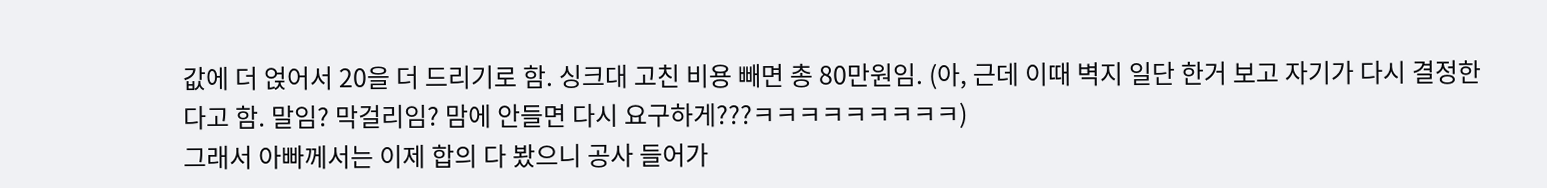값에 더 얹어서 20을 더 드리기로 함. 싱크대 고친 비용 빼면 총 80만원임. (아, 근데 이때 벽지 일단 한거 보고 자기가 다시 결정한다고 함. 말임? 막걸리임? 맘에 안들면 다시 요구하게???ㅋㅋㅋㅋㅋㅋㅋㅋㅋ)
그래서 아빠께서는 이제 합의 다 봤으니 공사 들어가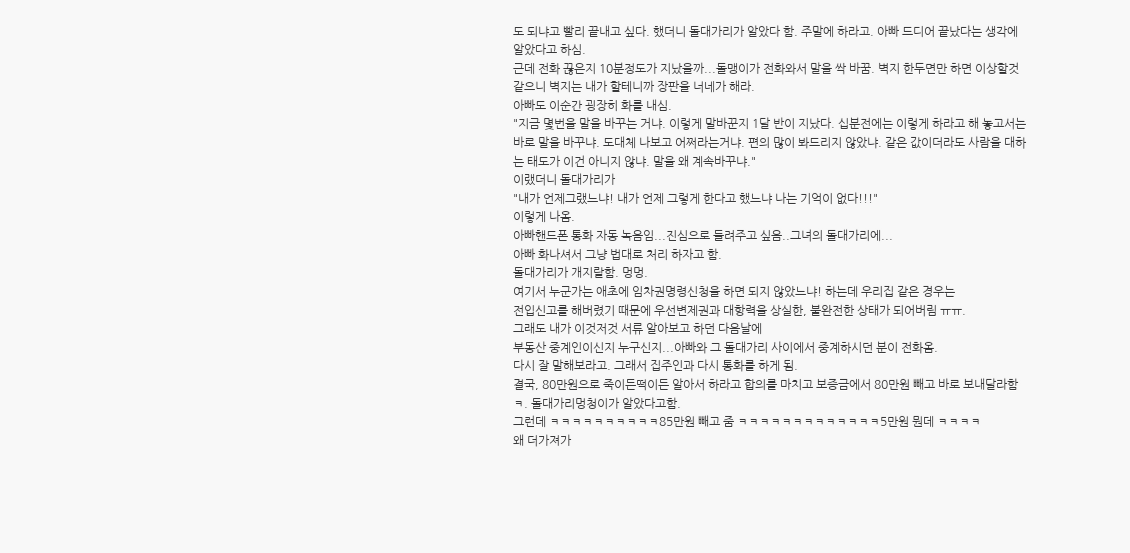도 되냐고 빨리 끝내고 싶다. 했더니 돌대가리가 알았다 함. 주말에 하라고. 아빠 드디어 끝났다는 생각에 알았다고 하심.
근데 전화 끊은지 10분정도가 지났을까...돌맹이가 전화와서 말을 싹 바꿈. 벽지 한두면만 하면 이상할것 같으니 벽지는 내가 할테니까 장판을 너네가 해라.
아빠도 이순간 굉장히 화를 내심.
"지금 몇번을 말을 바꾸는 거냐. 이렇게 말바꾼지 1달 반이 지났다. 십분전에는 이렇게 하라고 해 놓고서는 바로 말을 바꾸냐. 도대체 나보고 어쩌라는거냐. 편의 많이 봐드리지 않았냐. 같은 값이더라도 사람을 대하는 태도가 이건 아니지 않냐. 말을 왜 계속바꾸냐."
이랬더니 돌대가리가
"내가 언제그랬느냐! 내가 언제 그렇게 한다고 했느냐 나는 기억이 없다!!!"
이렇게 나옴.
아빠핸드폰 통화 자동 녹음임...진심으로 들려주고 싶음..그녀의 돌대가리에...
아빠 화나셔서 그냥 법대로 처리 하자고 함.
돌대가리가 개지랄함. 멍멍.
여기서 누군가는 애초에 임차권명령신청을 하면 되지 않았느냐! 하는데 우리집 같은 경우는
전입신고를 해버렸기 때문에 우선변제권과 대항력을 상실한, 불완전한 상태가 되어버림 ㅠㅠ.
그래도 내가 이것저것 서류 알아보고 하던 다음날에
부동산 중계인이신지 누구신지...아빠와 그 돌대가리 사이에서 중계하시던 분이 전화옴.
다시 잘 말해보라고. 그래서 집주인과 다시 통화를 하게 됨.
결국, 80만원으로 죽이든떡이든 알아서 하라고 합의를 마치고 보증금에서 80만원 빼고 바로 보내달라함ㅋ. 돌대가리멍청이가 알았다고함.
그런데 ㅋㅋㅋㅋㅋㅋㅋㅋㅋㅋ85만원 빼고 줌 ㅋㅋㅋㅋㅋㅋㅋㅋㅋㅋㅋㅋㅋ5만원 뭔데 ㅋㅋㅋㅋ
왜 더가져가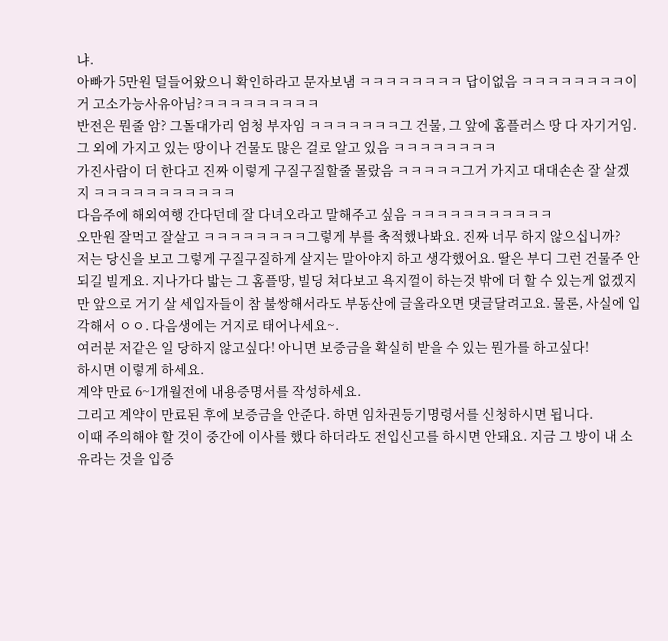냐.
아빠가 5만원 덜들어왔으니 확인하라고 문자보냄 ㅋㅋㅋㅋㅋㅋㅋㅋ 답이없음 ㅋㅋㅋㅋㅋㅋㅋㅋ이거 고소가능사유아님?ㅋㅋㅋㅋㅋㅋㅋㅋㅋ
반전은 뭔줄 암? 그돌대가리 엄청 부자임 ㅋㅋㅋㅋㅋㅋㅋ그 건물, 그 앞에 홈플러스 땅 다 자기거임. 그 외에 가지고 있는 땅이나 건물도 많은 걸로 알고 있음 ㅋㅋㅋㅋㅋㅋㅋㅋ
가진사람이 더 한다고 진짜 이렇게 구질구질할줄 몰랐음 ㅋㅋㅋㅋㅋ그거 가지고 대대손손 잘 살겠지 ㅋㅋㅋㅋㅋㅋㅋㅋㅋㅋㅋ
다음주에 해외여행 간다던데 잘 다녀오라고 말해주고 싶음 ㅋㅋㅋㅋㅋㅋㅋㅋㅋㅋㅋ
오만원 잘먹고 잘살고 ㅋㅋㅋㅋㅋㅋㅋㅋ그렇게 부를 축적했나봐요. 진짜 너무 하지 않으십니까?
저는 당신을 보고 그렇게 구질구질하게 살지는 말아야지 하고 생각했어요. 딸은 부디 그런 건물주 안되길 빌게요. 지나가다 밟는 그 홈플땅, 빌딩 쳐다보고 욕지껄이 하는것 밖에 더 할 수 있는게 없겠지만 앞으로 거기 살 세입자들이 참 불쌍해서라도 부동산에 글올라오면 댓글달려고요. 물론, 사실에 입각해서 ㅇㅇ. 다음생에는 거지로 태어나세요~.
여러분 저같은 일 당하지 않고싶다! 아니면 보증금을 확실히 받을 수 있는 뭔가를 하고싶다!
하시면 이렇게 하세요.
계약 만료 6~1개월전에 내용증명서를 작성하세요.
그리고 계약이 만료된 후에 보증금을 안준다. 하면 임차권등기명령서를 신청하시면 됩니다.
이때 주의해야 할 것이 중간에 이사를 했다 하더라도 전입신고를 하시면 안돼요. 지금 그 방이 내 소유라는 것을 입증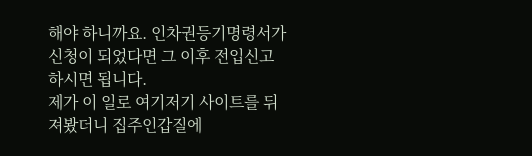해야 하니까요. 인차권등기명령서가 신청이 되었다면 그 이후 전입신고 하시면 됩니다.
제가 이 일로 여기저기 사이트를 뒤져봤더니 집주인갑질에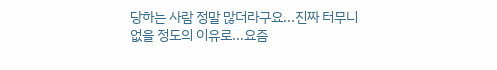당하는 사람 정말 많더라구요...진짜 터무니 없을 정도의 이유로...요즘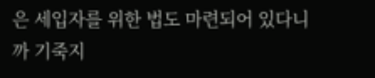은 세입자를 위한 법도 마련되어 있다니까 기죽지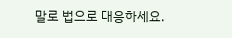말로 법으로 대응하세요.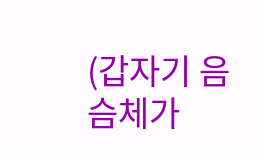(갑자기 음슴체가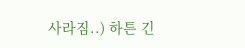사라짐..) 하튼 긴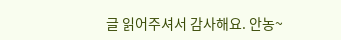글 읽어주셔서 감사해요. 안농~